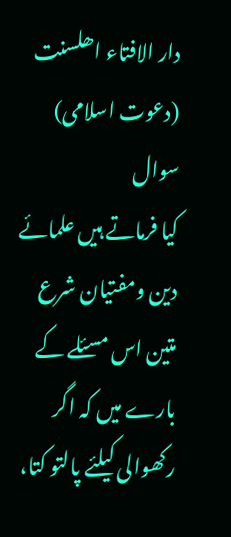دار الافتاء اھلسنت (دعوت اسلامی)
سوال
کیا فرماتے ہیں علمائے دین ومفتیان شرع متین اس مسئلے کے بارے میں کہ اگر رکھوالی کیلئے پالتو کتا،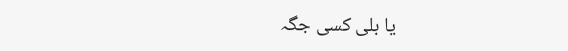یا بلی کسی جگہ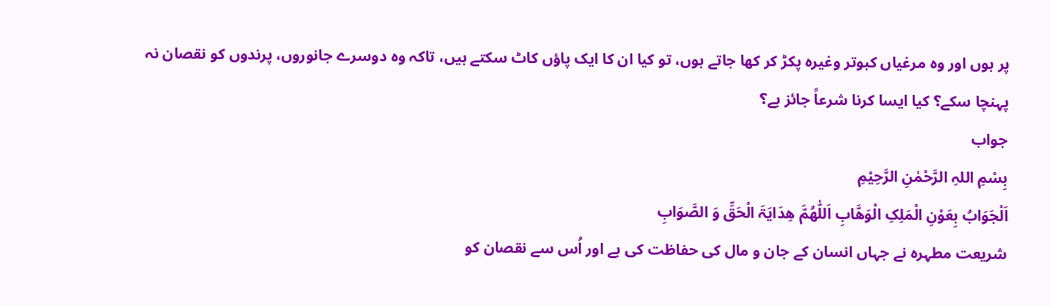پر ہوں اور وہ مرغیاں کبوتر وغیرہ پکڑ کر کھا جاتے ہوں، تو کیا ان کا ایک پاؤں کاٹ سکتے ہیں، تاکہ وہ دوسرے جانوروں، پرندوں کو نقصان نہ پہنچا سکے؟ کیا ایسا کرنا شرعاً جائز ہے؟
جواب
بِسْمِ اللہِ الرَّحْمٰنِ الرَّحِيْمِ
اَلْجَوَابُ بِعَوْنِ الْمَلِکِ الْوَھَّابِ اَللّٰھُمَّ ھِدَایَۃَ الْحَقِّ وَ الصَّوَابِ
شریعت مطہرہ نے جہاں انسان کے جان و مال کی حفاظت کی ہے اور اُس سے نقصان کو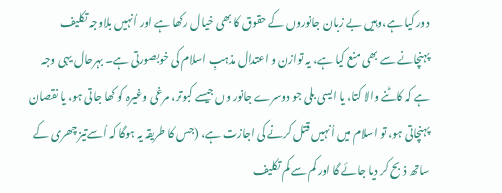دور کیا ہے،وہیں بے زبان جانوروں کے حقوق کا بھی خیال رکھا ہے اور اُنہیں بلاوجہ تکلیف پہنچانے سے بھی منع کیا ہے، یہ توازن و اعتدال مذہبِ اسلام کی خوبصورتی ہے۔ بہرحال یہی وجہ ہے کہ کاٹنے والا کتا، یا ایسی بلی جو دوسرے جانور وں جیسے کبوتر، مرغی وغیرہ کو کھا جاتی ہو، یا نقصان پہنچاتی ہو، تو اسلام میں اُنہیں قتل کرنے کی اجازت ہے، (جس کا طریقہ یہ ہوگا کہ اُسےتیز چھری کے ساتھ ذبح کر دیا جائے گا اور کم سے کم تکلیف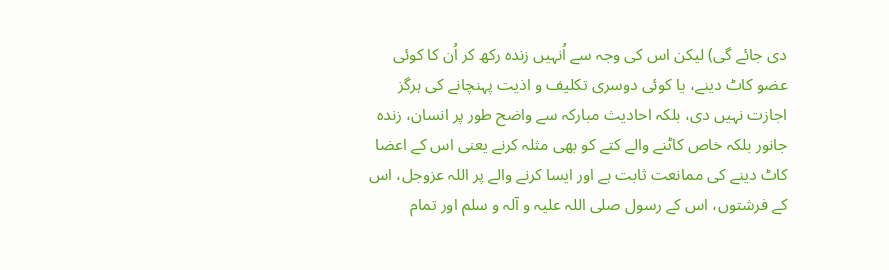دی جائے گی) لیکن اس کی وجہ سے اُنہیں زندہ رکھ کر اُن کا کوئی عضو کاٹ دینے، یا کوئی دوسری تکلیف و اذیت پہنچانے کی ہرگز اجازت نہیں دی، بلکہ احادیث مبارکہ سے واضح طور پر انسان، زندہ جانور بلکہ خاص کاٹنے والے کتے کو بھی مثلہ کرنے یعنی اس کے اعضا کاٹ دینے کی ممانعت ثابت ہے اور ایسا کرنے والے پر اللہ عزوجل، اس کے فرشتوں، اس کے رسول صلی اللہ علیہ و آلہ و سلم اور تمام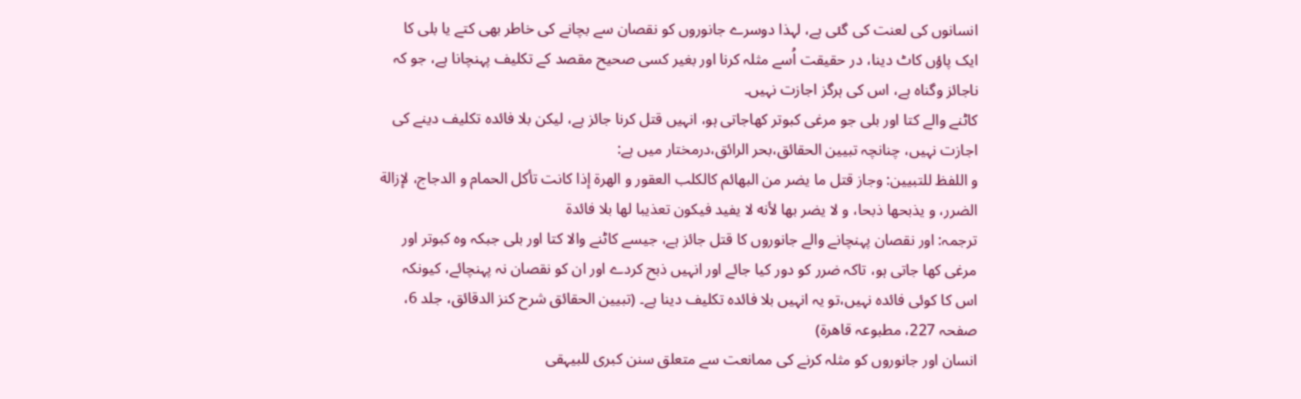انسانوں کی لعنت کی گئی ہے، لہذا دوسرے جانوروں کو نقصان سے بچانے کی خاطر بھی کتے یا بلی کا ایک پاؤں کاٹ دینا، در حقیقت اُسے مثلہ کرنا اور بغیر کسی صحیح مقصد کے تکلیف پہنچانا ہے، جو کہ ناجائز وگناہ ہے، اس کی ہرگز اجازت نہیں۔
کاٹنے والے کتا اور بلی جو مرغی کبوتر کھاجاتی ہو، انہیں قتل کرنا جائز ہے، لیکن بلا فائدہ تکلیف دینے کی اجازت نہیں، چنانچہ تبیین الحقائق،بحر الرائق،درمختار میں ہے:
و اللفظ للتبیین: وجاز قتل ما يضر من البهائم كالكلب العقور و الهرة إذا كانت تأكل الحمام و الدجاج، لإزالة الضرر، و يذبحها ذبحا، و لا يضر بها لأنه لا يفيد فيكون تعذيبا لها بلا فائدة
ترجمہ: اور نقصان پہنچانے والے جانوروں کا قتل جائز ہے، جیسے کاٹنے والا کتا اور بلی جبکہ وہ کبوتر اور مرغی کھا جاتی ہو، تاکہ ضرر کو دور کیا جائے اور انہیں ذبح کردے اور ان کو نقصان نہ پہنچائے، کیونکہ اس کا کوئی فائدہ نہیں،تو یہ انہیں بلا فائدہ تکلیف دینا ہے۔ (تبیین الحقائق شرح کنز الدقائق، جلد 6، صفحہ 227، مطبوعہ قاھرۃ)
انسان اور جانوروں کو مثلہ کرنے کی ممانعت سے متعلق سنن کبری للبیہقی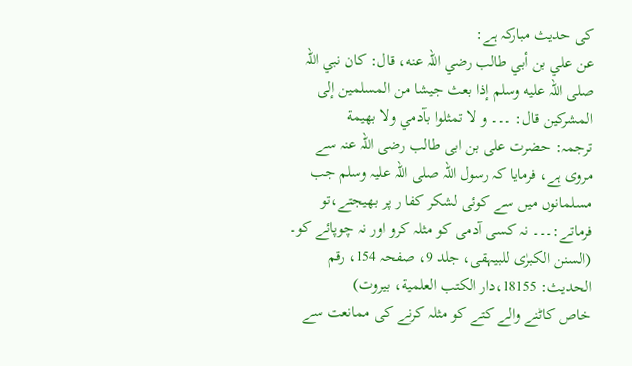کی حدیث مبارکہ ہے:
عن علي بن أبي طالب رضي اللہ عنه، قال: كان نبي اللہ صلى اللہ عليه وسلم إذا بعث جيشا من المسلمين إلى المشركين قال: ۔۔۔ و لا تمثلوا بآدمي ولا بهيمة
ترجمہ: حضرت علی بن ابی طالب رضی اللہ عنہ سے مروی ہے، فرمایا کہ رسول اللہ صلی اللہ علیہ وسلم جب مسلمانوں میں سے کوئی لشکر کفا ر پر بھیجتے،تو فرماتے:۔۔۔ نہ کسی آدمی کو مثلہ کرو اور نہ چوپائے کو۔ (السنن الکبرٰی للبیہقی، جلد 9، صفحہ 154، رقم الحدیث: 18155،دار الكتب العلمية، بيروت)
خاص کاٹنے والے کتے کو مثلہ کرنے کی ممانعت سے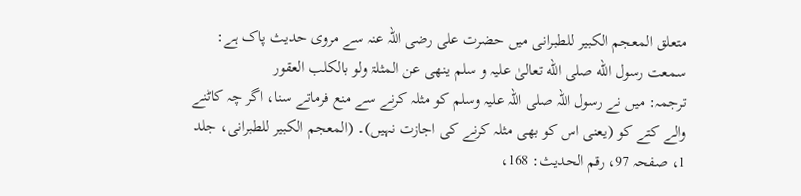متعلق المعجم الکبیر للطبرانی میں حضرت علی رضی اللہ عنہ سے مروی حدیث پاک ہے:
سمعت رسول الله صلی الله تعالىٰ علیہ و سلم ینھی عن المثلۃ ولو بالکلب العقور
ترجمہ: میں نے رسول اللہ صلی اللہ علیہ وسلم کو مثلہ کرنے سے منع فرماتے سنا، اگر چہ کاٹنے والے کتے کو (یعنی اس کو بھی مثلہ کرنے کی اجازت نہیں)۔ (المعجم الکبیر للطبرانی، جلد 1، صفحہ 97، رقم الحدیث: 168،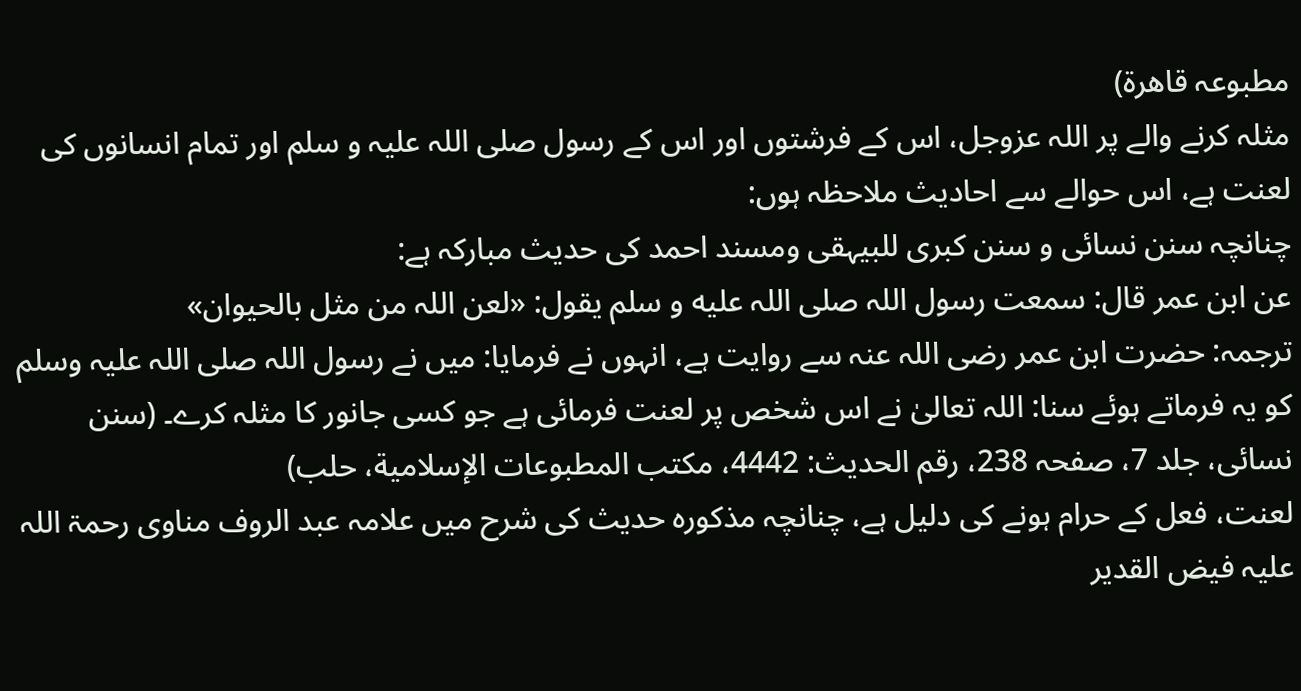مطبوعہ قاھرۃ)
مثلہ کرنے والے پر اللہ عزوجل، اس کے فرشتوں اور اس کے رسول صلی اللہ علیہ و سلم اور تمام انسانوں کی لعنت ہے، اس حوالے سے احادیث ملاحظہ ہوں:
چنانچہ سنن نسائی و سنن کبری للبیہقی ومسند احمد کی حدیث مبارکہ ہے:
عن ابن عمر قال: سمعت رسول اللہ صلى اللہ عليه و سلم يقول: «لعن اللہ من مثل بالحيوان»
ترجمہ: حضرت ابن عمر رضی اللہ عنہ سے روایت ہے، انہوں نے فرمایا: میں نے رسول اللہ صلی اللہ علیہ وسلم کو یہ فرماتے ہوئے سنا: اللہ تعالیٰ نے اس شخص پر لعنت فرمائی ہے جو کسی جانور کا مثلہ کرے۔ (سنن نسائی، جلد 7، صفحہ 238، رقم الحدیث: 4442، مكتب المطبوعات الإسلامية، حلب)
لعنت، فعل کے حرام ہونے کی دلیل ہے، چنانچہ مذکورہ حدیث کی شرح میں علامہ عبد الروف مناوی رحمۃ اللہ علیہ فیض القدیر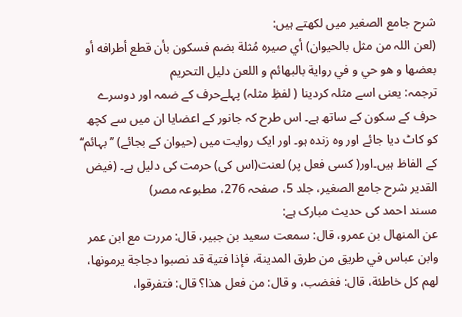شرح جامع الصغیر میں لکھتے ہیں:
(لعن اللہ من مثل بالحيوان) أي صيره مُثلة بضم فسكون بأن قطع أطرافه أو بعضها و هو حي و في رواية بالبهائم و اللعن دليل التحريم
ترجمہ: یعنی اسے مثلہ کردینا ( لفظِ مثلہ) پہلےحرف کے ضمہ اور دوسرے حرف کے سکون کے ساتھ ہے۔ اس طرح کہ جانور کے اعضایا ان میں سے کچھ کو کاٹ دیا جائے اور وہ زندہ ہو۔ اور ایک روایت میں (حیوان کے بجائے) ’’بہائم‘‘ کے الفاظ ہیں۔اور( کسی فعل پر) لعنت(اس کی) حرمت کی دلیل ہے۔ (فیض القدیر شرح جامع الصغیر، جلد 5، صفحہ 276، مطبوعہ مصر)
مسند احمد کی حدیث مبارک ہے:
عن المنهال بن عمرو، قال: سمعت سعيد بن جبير، قال: مررت مع ابن عمر وابن عباس في طريق من طرق المدينة، فإذا فتية قد نصبوا دجاجة يرمونها، لهم كل خاطئة، قال: فغضب، و قال: من فعل هذا؟ قال: فتفرقوا،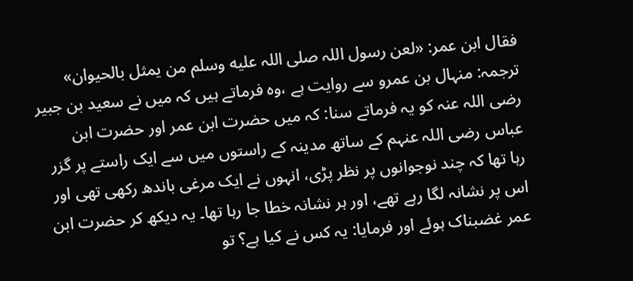فقال ابن عمر: «لعن رسول اللہ صلى اللہ عليه وسلم من يمثل بالحيوان»
ترجمہ: منہال بن عمرو سے روایت ہے ،وہ فرماتے ہیں کہ میں نے سعید بن جبیر رضی اللہ عنہ کو یہ فرماتے سنا: کہ میں حضرت ابن عمر اور حضرت ابن عباس رضی اللہ عنہم کے ساتھ مدینہ کے راستوں میں سے ایک راستے پر گزر رہا تھا کہ چند نوجوانوں پر نظر پڑی، انہوں نے ایک مرغی باندھ رکھی تھی اور اس پر نشانہ لگا رہے تھے، اور ہر نشانہ خطا جا رہا تھا۔ یہ دیکھ کر حضرت ابن عمر غضبناک ہوئے اور فرمایا: یہ کس نے کیا ہے؟ تو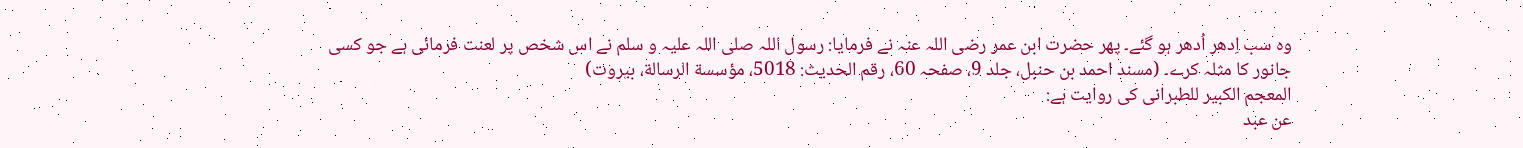وہ سب اِدھر اُدھر ہو گئے۔ پھر حضرت ابن عمر رضی اللہ عنہ نے فرمایا: رسول اللہ صلی اللہ علیہ و سلم نے اس شخص پر لعنت فرمائی ہے جو کسی جانور کا مثلہ کرے۔ (مسند احمد بن حنبل، جلد 9، صفحہ 60، رقم الحدیث: 5018، مؤسسة الرسالة، بیروت)
المعجم الکبیر للطبرانی کی روایت ہے:
عن عبد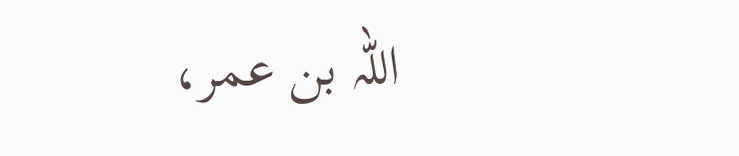اللہ بن عمر،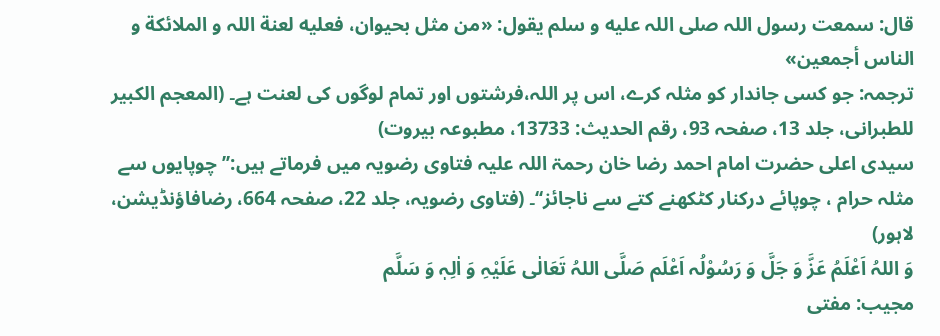قال: سمعت رسول اللہ صلى اللہ عليه و سلم يقول: «من مثل بحيوان، فعليه لعنة اللہ و الملائكة و الناس أجمعين»
ترجمہ: جو کسی جاندار کو مثلہ کرے، اس پر اللہ،فرشتوں اور تمام لوگوں کی لعنت ہے۔ (المعجم الکبیر للطبرانی، جلد 13، صفحہ 93، رقم الحدیث: 13733، مطبوعہ بیروت)
سیدی اعلی حضرت امام احمد رضا خان رحمۃ اللہ علیہ فتاوی رضویہ میں فرماتے ہیں:’’ چوپایوں سے مثلہ حرام ، چوپائے درکنار کٹکھنے کتے سے ناجائز‘‘۔ (فتاوی رضویہ، جلد 22، صفحہ 664، رضافاؤنڈیشن، لاہور)
وَ اللہُ اَعْلَمُ عَزَّ وَ جَلَّ وَ رَسُوْلُہ اَعْلَم صَلَّی اللہُ تَعَالٰی عَلَیْہِ وَ اٰلِہٖ وَ سَلَّم
مجیب: مفتی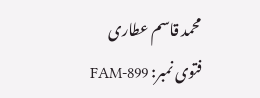محمد قاسم عطاری
فتوی نمبر: FAM-899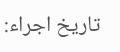تاریخ اجراء: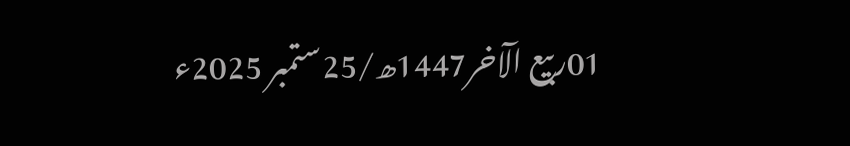01ربیع الٓاخر1447ھ/25ستمبر 2025ء